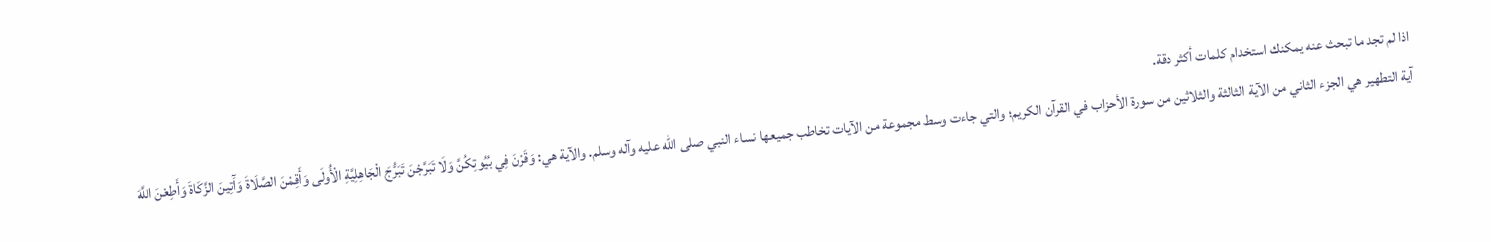اذا لم تجد ما تبحث عنه يمكنك استخدام كلمات أكثر دقة.
آية التطهير هي الجزء الثاني من الآية الثالثة والثلاثين من سورة الأحزاب في القرآن الكريم؛ والتي جاءت وسط مجموعة من الآيات تخاطب جميعها نساء النبي صلى الله عليه وآله وسلم. والآية هي: وَقَرْنَ فِي بُيُوتِكُنَّ وَلَا تَبَرَّجْنَ تَبَرُّجَ الْجَاهِلِيَّةِ الْأُولَى وَأَقِمْنَ الصَّلَاةَ وَآَتِينَ الزَّكَاةَ وَأَطِعْنَ اللَّهَ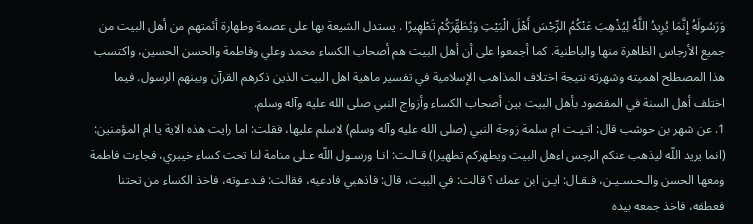وَرَسُولَهُ إِنَّمَا يُرِيدُ اللَّهُ لِيُذْهِبَ عَنْكُمُ الرِّجْسَ أَهْلَ الْبَيْتِ وَيُطَهِّرَكُمْ تَطْهِيرًا . يستدل الشيعة بها على عصمة وطهارة أئمتهم من أهل البيت من جميع الأرجاس الظاهرة منها والباطنية. كما أجمعوا على أن أهل البيت هم أصحاب الكساء محمد وعلي وفاطمة والحسن الحسين، واكتسب هذا المصطلح اهميته وشهرته نتيجة اختلاف المذاهب الإسلامية في تفسير ماهية اهل البيت الذين ذكرهم القرآن وبينهم الرسول. فيما اختلف أهل السنة في المقصود بأهل البيت بين أصحاب الكساء وأزواج النبي صلى الله عليه وآله وسلم.
1. عن شهر بن حوشب قال: اتـيـت ام سلمة زوجة النبي (صلى الله عليه وآله وسلم) لاسلم عليها، فقلت: اما رايت هذه الاية يا ام المؤمنين: (انما يريد اللّه ليذهب عنكم الرجس اءهل البيت ويطهركم تطهيرا) قـالـت: انـا ورسـول اللّه عـلى منامة لنا تحت كساء خيبري، فجاءت فاطمة ومعها الحسن والـحـسـيـن، فـقـال: ايـن ابن عمك ؟ قالت: في البيت، قال: فاذهبي فادعيه، فقالت: فـدعـوته، فاخذ الكساء من تحتنا فعطفه، فاخذ جمعه بيده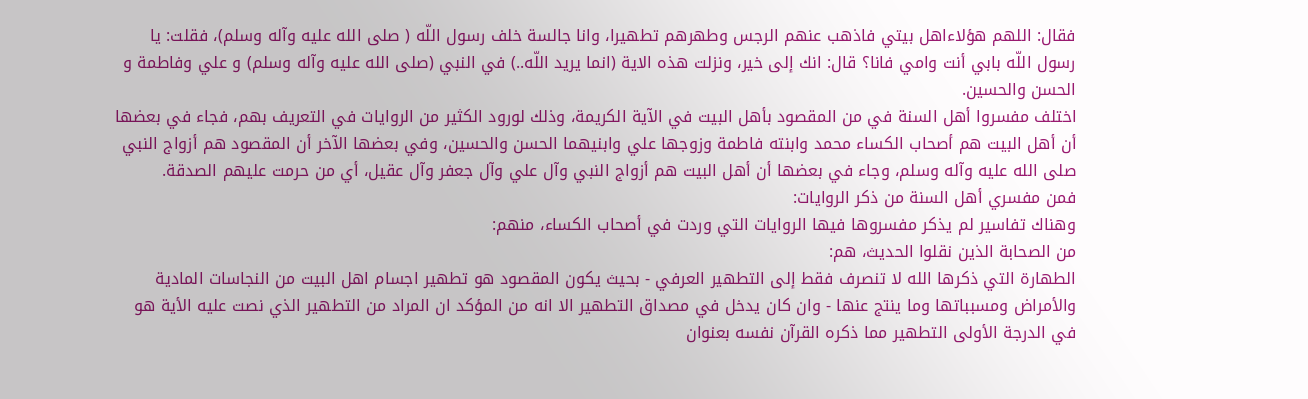فقال: اللهم هؤلاءاهل بيتي فاذهب عنهم الرجس وطهرهم تطهيرا، وانا جالسة خلف رسول اللّه ( صلى الله عليه وآله وسلم)، فقلت: يا رسول اللّه بابي أنت وامي فانا؟ قال: انك إلى خير، ونزلت هذه الاية (انما يريد اللّه..) في النبي (صلى الله عليه وآله وسلم) و علي وفاطمة و الحسن والحسين.
اختلف مفسروا أهل السنة في من المقصود بأهل البيت في الآية الكريمة، وذلك لورود الكثير من الروايات في التعريف بهم، فجاء في بعضها أن أهل البيت هم أصحاب الكساء محمد وابنته فاطمة وزوجها علي وابنيهما الحسن والحسين، وفي بعضها الآخر أن المقصود هم أزواج النبي صلى الله عليه وآله وسلم، وجاء في بعضها أن أهل البيت هم أزواج النبي وآل علي وآل جعفر وآل عقيل، أي من حرمت عليهم الصدقة.
فمن مفسري أهل السنة من ذكر الروايات:
وهناك تفاسير لم يذكر مفسروها فيها الروايات التي وردت في أصحاب الكساء، منهم:
من الصحابة الذين نقلوا الحديث، هم:
الطهارة التي ذكرها الله لا تنصرف فقط إلى التطهير العرفي - بحيث يكون المقصود هو تطهير اجسام اهل البيت من النجاسات المادية والأمراض ومسبباتها وما ينتج عنها - وان كان يدخل في مصداق التطهير الا انه من المؤكد ان المراد من التطهير الذي نصت عليه الأية هو في الدرجة الأولى التطهير مما ذكره القرآن نفسه بعنوان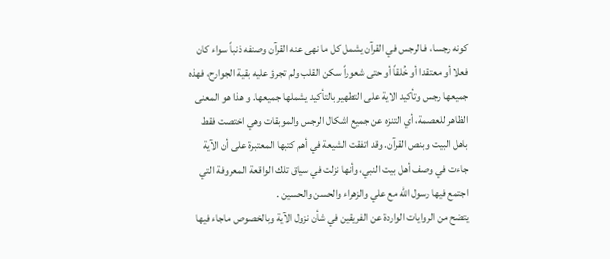كونه رجسا، فـالرجس في القرآن يشمل كل ما نهى عنه القرآن وصنفه ذنباً سواء كان فعلا أو معتقدا أو خُلقاً أو حتى شعوراً سكن القلب ولم تجرؤ عليه بقية الجوارح، فهذه جميعها رجس وتأكيد الاية على التطهير بالتأكيد يشملها جميعها. و هذا هو المعنى الظاهر للعصمة، أي التنزه عن جميع اشكال الرجس والموبقات وهي اختصت فقط باهل البيت وبنص القرآن. وقد اتفقت الشيعة في أهم كتبها المعتبرة على أن الآية جاءت في وصف أهل بيت النبي، وأنها نزلت في سياق تلك الواقعة المعروفة التي اجتمع فيها رسول الله مع علي والزهراء والحسن والحسين .
يتضح من الروايات الواردة عن الفريقين في شأن نزول الآية وبالخصوص ماجاء فيها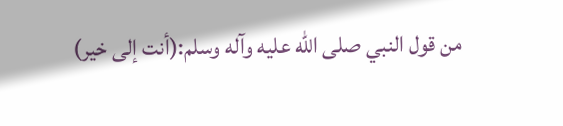من قول النبي صلى الله عليه وآله وسلم:(أنت إلى خير)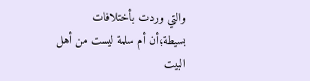والتي وردت بأختلافات بسيطة؛أن أم سلمة ليست من أهل البيت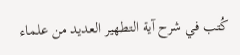كُتب في شرح آية التطهير العديد من علماء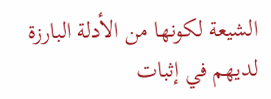الشيعة لكونها من الأدلة البارزة لديهم في إثبات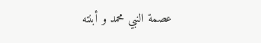عصمة النبي محمد و أبنته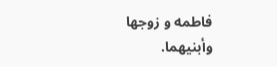فاطمه و زوجها وأبنيهما.